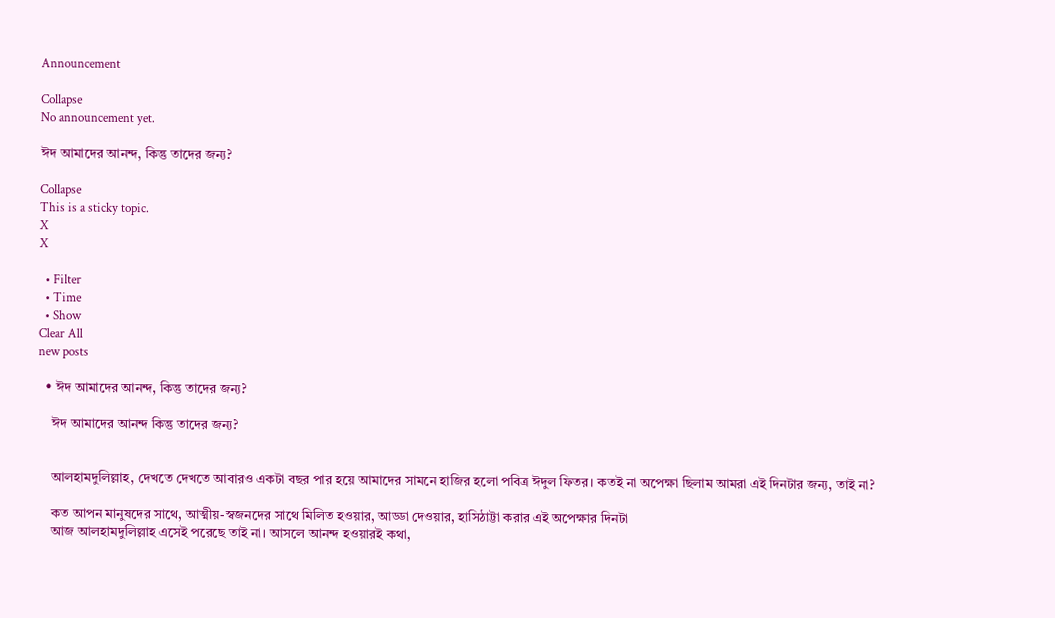Announcement

Collapse
No announcement yet.

ঈদ আমাদের আনন্দ, কিন্তু তাদের জন্য?

Collapse
This is a sticky topic.
X
X

  • Filter
  • Time
  • Show
Clear All
new posts

  • ঈদ আমাদের আনন্দ, কিন্তু তাদের জন্য?

    ঈদ আমাদের আনন্দ কিন্তু তাদের জন্য?


    আলহামদুলিল্লাহ, দেখতে দেখতে আবারও একটা বছর পার হয়ে আমাদের সামনে হাজির হলো পবিত্র ঈদুল ফিতর। কতই না অপেক্ষা ছিলাম আমরা এই দিনটার জন্য, তাই না?

    কত আপন মানুষদের সাথে, আত্মীয়-স্বজনদের সাথে মিলিত হওয়ার, আড্ডা দেওয়ার, হাসিঠাট্টা করার এই অপেক্ষার দিনটা
    আজ আলহামদুলিল্লাহ এসেই পরেছে তাই না। আসলে আনন্দ হওয়ারই কথা,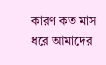কারণ কত মাস ধরে আমাদের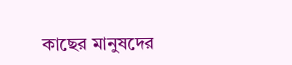কাছের মানুষদের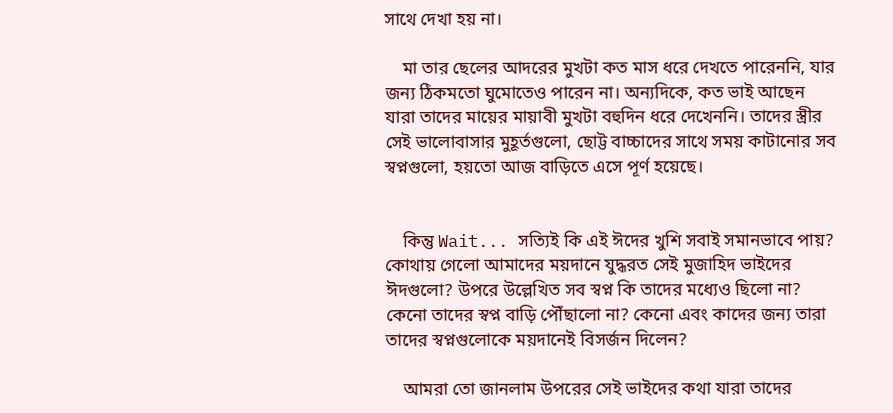সাথে দেখা হয় না।

    মা তার ছেলের আদরের মুখটা কত মাস ধরে দেখতে পারেননি, যার জন্য ঠিকমতো ঘুমোতেও পারেন না। অন্যদিকে, কত ভাই আছেন যারা তাদের মায়ের মায়াবী মুখটা বহুদিন ধরে দেখেননি। তাদের স্ত্রীর সেই ভালোবাসার মুহূর্তগুলো, ছোট্ট বাচ্চাদের সাথে সময় কাটানোর সব স্বপ্নগুলো, হয়তো আজ বাড়িতে এসে পূর্ণ হয়েছে।


    কিন্তু Wait... সত্যিই কি এই ঈদের খুশি সবাই সমানভাবে পায়? কোথায় গেলো আমাদের ময়দানে যুদ্ধরত সেই মুজাহিদ ভাইদের ঈদগুলো? উপরে উল্লেখিত সব স্বপ্ন কি তাদের মধ্যেও ছিলো না? কেনো তাদের স্বপ্ন বাড়ি পৌঁছালো না? কেনো এবং কাদের জন্য তারা তাদের স্বপ্নগুলোকে ময়দানেই বিসর্জন দিলেন?

    আমরা তো জানলাম উপরের সেই ভাইদের কথা যারা তাদের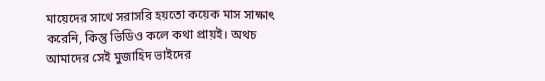মায়েদের সাথে সরাসরি হয়তো কয়েক মাস সাক্ষাৎ করেনি, কিন্তু ভিডিও কলে কথা প্রায়ই। অথচ আমাদের সেই মুজাহিদ ভাইদের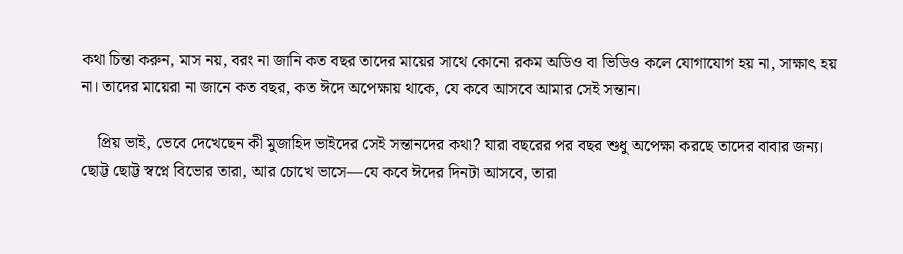কথা চিন্তা করুন, মাস নয়, বরং না জানি কত বছর তাদের মায়ের সাথে কোনো রকম অডিও বা ভিডিও কলে যোগাযোগ হয় না, সাক্ষাৎ হয় না। তাদের মায়েরা না জানে কত বছর, কত ঈদে অপেক্ষায় থাকে, যে কবে আসবে আমার সেই সন্তান।

    প্রিয় ভাই, ভেবে দেখেছেন কী মুজাহিদ ভাইদের সেই সন্তানদের কথা? যারা বছরের পর বছর শুধু অপেক্ষা করছে তাদের বাবার জন্য। ছোট্ট ছোট্ট স্বপ্নে বিভোর তারা, আর চোখে ভাসে—যে কবে ঈদের দিনটা আসবে, তারা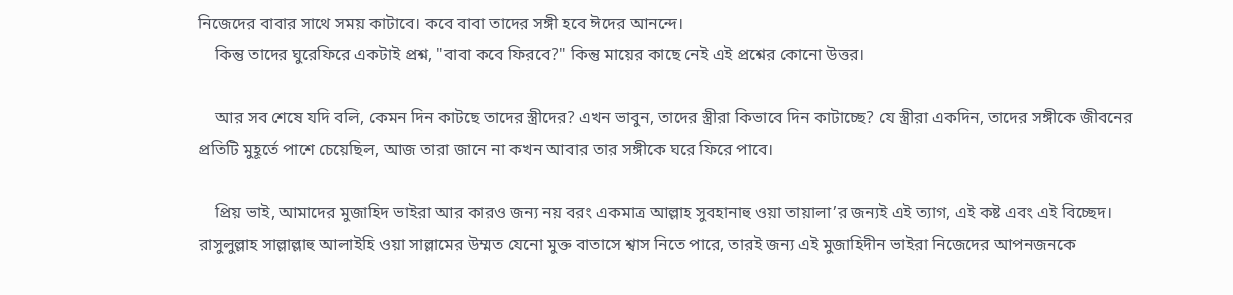নিজেদের বাবার সাথে সময় কাটাবে। কবে বাবা তাদের সঙ্গী হবে ঈদের আনন্দে।
    কিন্তু তাদের ঘুরেফিরে একটাই প্রশ্ন, "বাবা কবে ফিরবে?" কিন্তু মায়ের কাছে নেই এই প্রশ্নের কোনো উত্তর।

    আর সব শেষে যদি বলি, কেমন দিন কাটছে তাদের স্ত্রীদের? এখন ভাবুন, তাদের স্ত্রীরা কিভাবে দিন কাটাচ্ছে? যে স্ত্রীরা একদিন, তাদের সঙ্গীকে জীবনের প্রতিটি মুহূর্তে পাশে চেয়েছিল, আজ তারা জানে না কখন আবার তার সঙ্গীকে ঘরে ফিরে পাবে।

    প্রিয় ভাই, আমাদের মুজাহিদ ভাইরা আর কারও জন্য নয় বরং একমাত্র আল্লাহ সুবহানাহু ওয়া তায়ালা’র জন্যই এই ত্যাগ, এই কষ্ট এবং এই বিচ্ছেদ। রাসুলুল্লাহ সাল্লাল্লাহু আলাইহি ওয়া সাল্লামের উম্মত যেনো মুক্ত বাতাসে শ্বাস নিতে পারে, তারই জন্য এই মুজাহিদীন ভাইরা নিজেদের আপনজনকে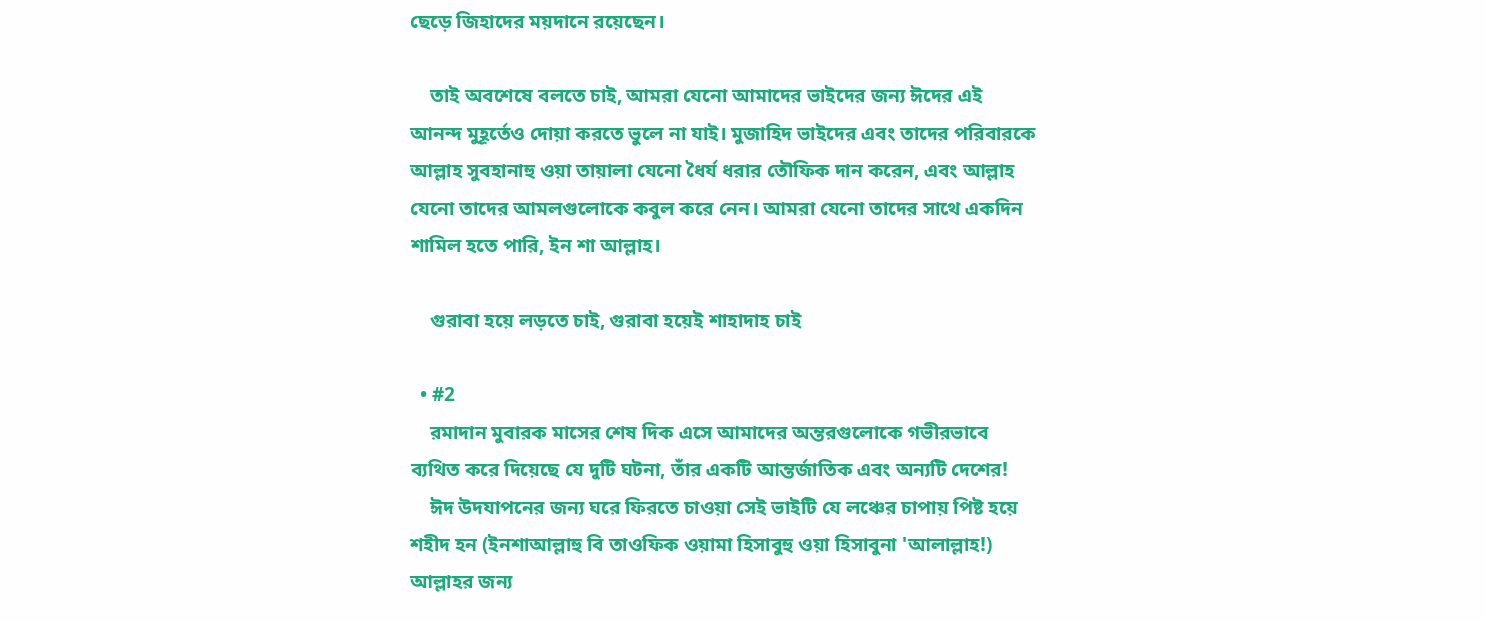ছেড়ে জিহাদের ময়দানে রয়েছেন।

    তাই অবশেষে বলতে চাই, আমরা যেনো আমাদের ভাইদের জন্য ঈদের এই আনন্দ মুহূর্তেও দোয়া করতে ভুলে না যাই। মুজাহিদ ভাইদের এবং তাদের পরিবারকে আল্লাহ সুবহানাহু ওয়া তায়ালা যেনো ধৈর্য ধরার তৌফিক দান করেন, এবং আল্লাহ যেনো তাদের আমলগুলোকে কবুল করে নেন। আমরা যেনো তাদের সাথে একদিন শামিল হতে পারি, ইন শা আল্লাহ।

    গুরাবা হয়ে লড়তে চাই, গুরাবা হয়েই শাহাদাহ চাই

  • #2
    রমাদান মুবারক মাসের শেষ দিক এসে আমাদের অন্তরগুলোকে গভীরভাবে ব্যথিত করে দিয়েছে যে দুটি ঘটনা, তাঁর একটি আন্তর্জাতিক এবং অন্যটি দেশের!
    ঈদ উদযাপনের জন্য ঘরে ফিরতে চাওয়া সেই ভাইটি যে লঞ্চের চাপায় পিষ্ট হয়ে শহীদ হন (ইনশাআল্লাহু বি তাওফিক ওয়ামা হিসাবুহু ওয়া হিসাবুনা 'আলাল্লাহ!) আল্লাহর জন্য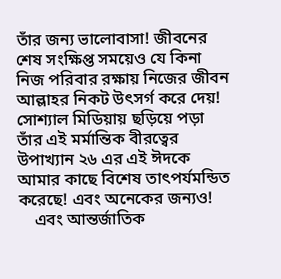তাঁর জন্য ভালোবাসা! জীবনের শেষ সংক্ষিপ্ত সময়েও যে কিনা নিজ পরিবার রক্ষায় নিজের জীবন আল্লাহর নিকট উৎসর্গ করে দেয়! সোশ্যাল মিডিয়ায় ছড়িয়ে পড়া তাঁর এই মর্মান্তিক বীরত্বের উপাখ্যান ২৬ এর এই ঈদকে আমার কাছে বিশেষ তাৎপর্যমন্ডিত করেছে! এবং অনেকের জন্যও!
    এবং আন্তর্জাতিক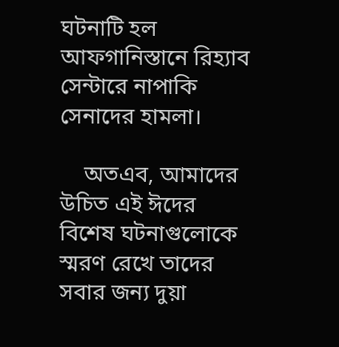ঘটনাটি হল আফগানিস্তানে রিহ্যাব সেন্টারে নাপাকি সেনাদের হামলা।

    অতএব, আমাদের উচিত এই ঈদের বিশেষ ঘটনাগুলোকে স্মরণ রেখে তাদের সবার জন্য দুয়া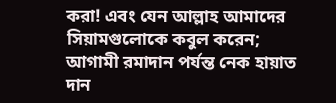করা! এবং যেন আল্লাহ আমাদের সিয়ামগুলোকে কবুল করেন; আগামী রমাদান পর্যন্ত নেক হায়াত দান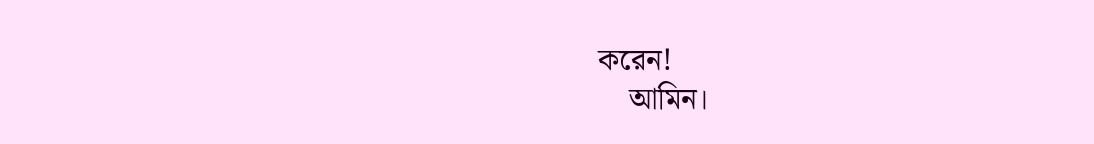করেন!
    আমিন।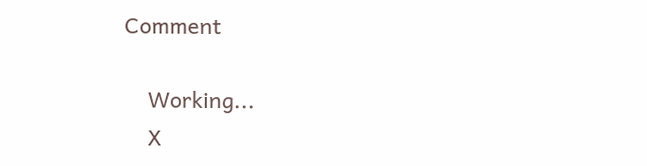Comment

    Working...
    X